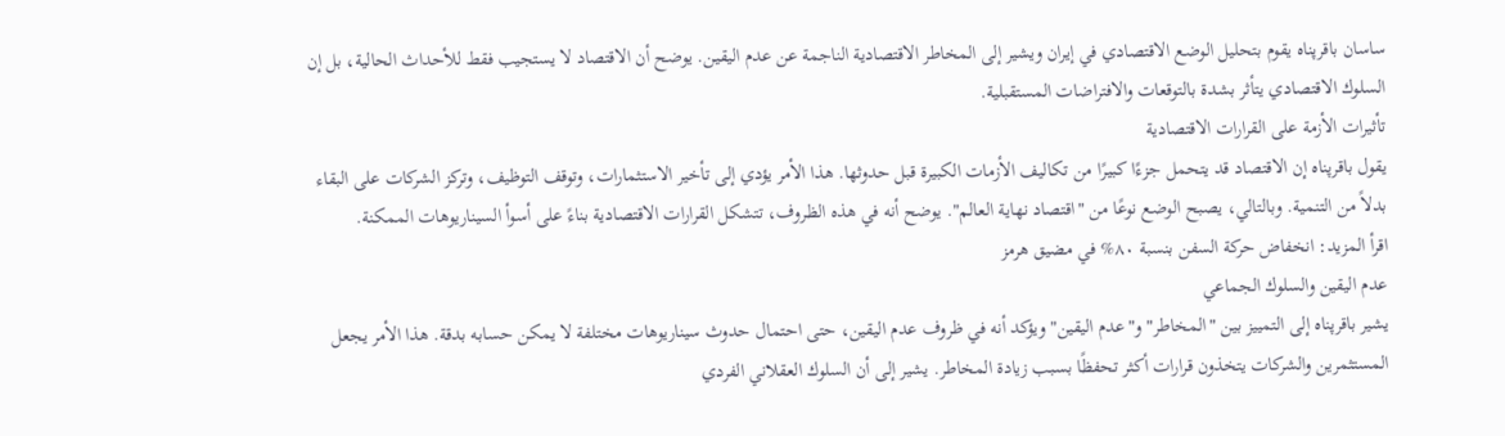ساسان باقرپناه يقوم بتحليل الوضع الاقتصادي في إيران ويشير إلى المخاطر الاقتصادية الناجمة عن عدم اليقين. يوضح أن الاقتصاد لا يستجيب فقط للأحداث الحالية، بل إن السلوك الاقتصادي يتأثر بشدة بالتوقعات والافتراضات المستقبلية.
تأثيرات الأزمة على القرارات الاقتصادية
يقول باقرپناه إن الاقتصاد قد يتحمل جزءًا كبيرًا من تكاليف الأزمات الكبيرة قبل حدوثها. هذا الأمر يؤدي إلى تأخير الاستثمارات، وتوقف التوظيف، وتركز الشركات على البقاء بدلاً من التنمية. وبالتالي، يصبح الوضع نوعًا من "اقتصاد نهاية العالم". يوضح أنه في هذه الظروف، تتشكل القرارات الاقتصادية بناءً على أسوأ السيناريوهات الممكنة.
اقرأ المزيد: انخفاض حركة السفن بنسبة ٨٠% في مضيق هرمز
عدم اليقين والسلوك الجماعي
يشير باقرپناه إلى التمييز بين "المخاطر" و"عدم اليقين" ويؤكد أنه في ظروف عدم اليقين، حتى احتمال حدوث سيناريوهات مختلفة لا يمكن حسابه بدقة. هذا الأمر يجعل المستثمرين والشركات يتخذون قرارات أكثر تحفظًا بسبب زيادة المخاطر. يشير إلى أن السلوك العقلاني الفردي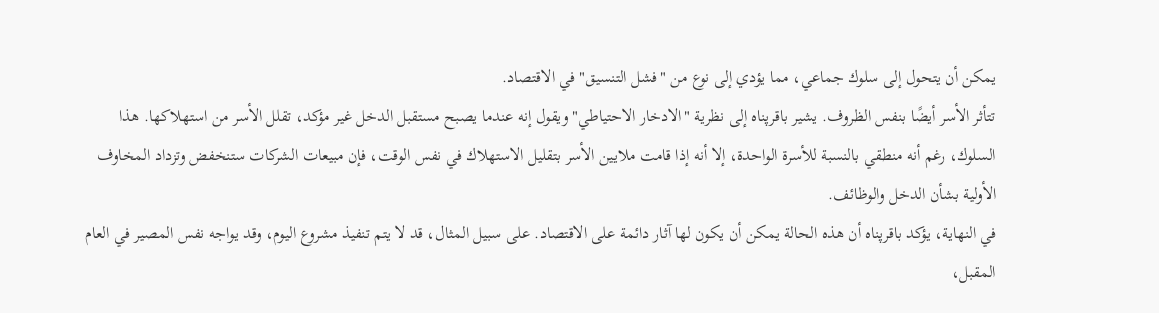يمكن أن يتحول إلى سلوك جماعي، مما يؤدي إلى نوع من "فشل التنسيق" في الاقتصاد.
تتأثر الأسر أيضًا بنفس الظروف. يشير باقرپناه إلى نظرية "الادخار الاحتياطي" ويقول إنه عندما يصبح مستقبل الدخل غير مؤكد، تقلل الأسر من استهلاكها. هذا السلوك، رغم أنه منطقي بالنسبة للأسرة الواحدة، إلا أنه إذا قامت ملايين الأسر بتقليل الاستهلاك في نفس الوقت، فإن مبيعات الشركات ستنخفض وتزداد المخاوف الأولية بشأن الدخل والوظائف.
في النهاية، يؤكد باقرپناه أن هذه الحالة يمكن أن يكون لها آثار دائمة على الاقتصاد. على سبيل المثال، قد لا يتم تنفيذ مشروع اليوم، وقد يواجه نفس المصير في العام المقبل،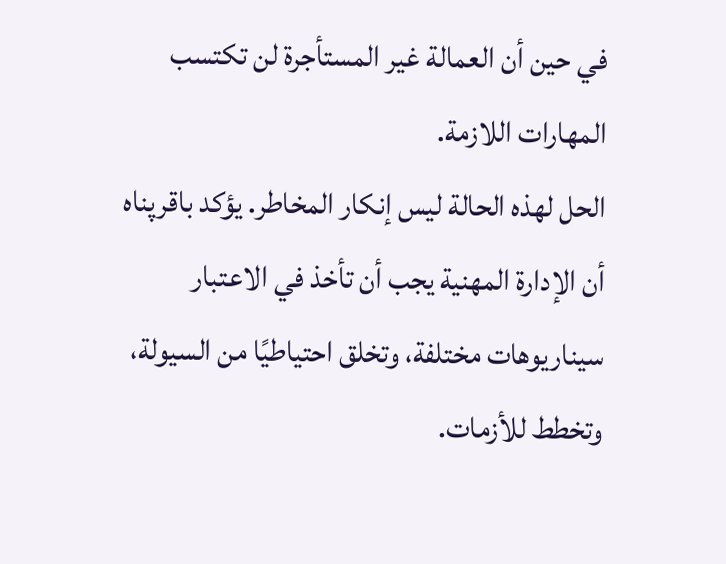في حين أن العمالة غير المستأجرة لن تكتسب المهارات اللازمة.
الحل لهذه الحالة ليس إنكار المخاطر. يؤكد باقرپناه أن الإدارة المهنية يجب أن تأخذ في الاعتبار سيناريوهات مختلفة، وتخلق احتياطيًا من السيولة، وتخطط للأزمات.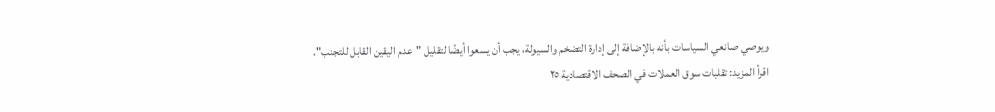ويوصي صانعي السياسات بأنه بالإضافة إلى إدارة التضخم والسيولة، يجب أن يسعوا أيضًا لتقليل "عدم اليقين القابل للتجنب".
اقرأ المزيد: تقلبات سوق العملات في الصحف الاقتصادية ٢٥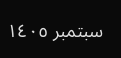سبتمبر ١٤٠٥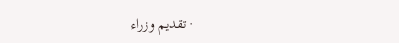· تقديم وزراء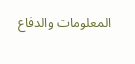المعلومات والدفاع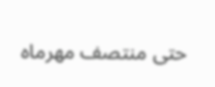حتى منتصف مهرماه